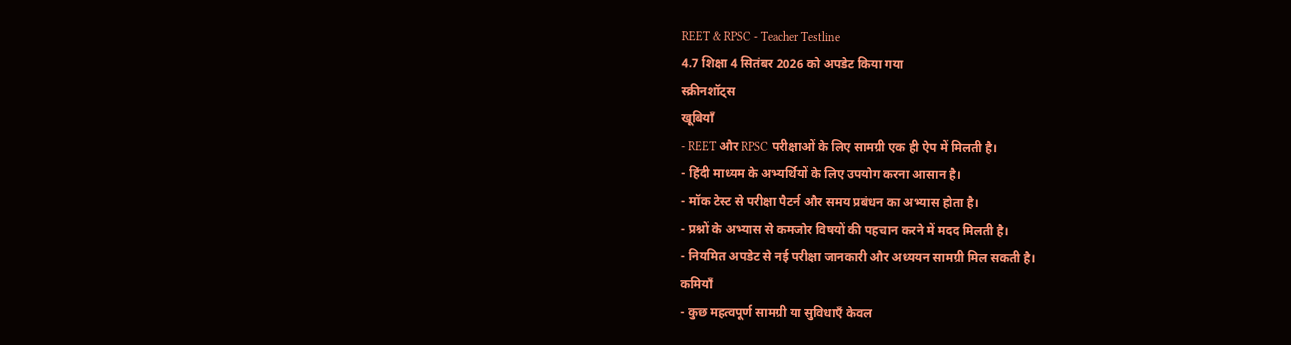REET & RPSC - Teacher Testline
4.7 शिक्षा 4 सितंबर 2026 को अपडेट किया गया
स्क्रीनशॉट्स
खूबियाँ
- REET और RPSC परीक्षाओं के लिए सामग्री एक ही ऐप में मिलती है।
- हिंदी माध्यम के अभ्यर्थियों के लिए उपयोग करना आसान है।
- मॉक टेस्ट से परीक्षा पैटर्न और समय प्रबंधन का अभ्यास होता है।
- प्रश्नों के अभ्यास से कमजोर विषयों की पहचान करने में मदद मिलती है।
- नियमित अपडेट से नई परीक्षा जानकारी और अध्ययन सामग्री मिल सकती है।
कमियाँ
- कुछ महत्वपूर्ण सामग्री या सुविधाएँ केवल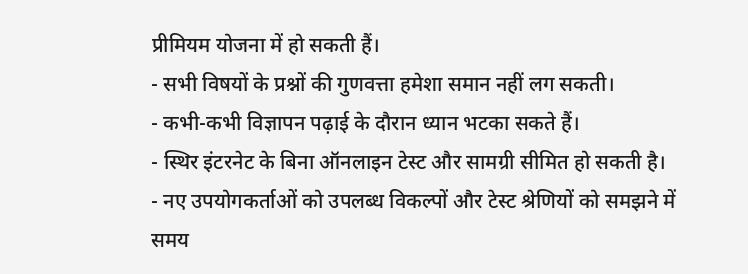प्रीमियम योजना में हो सकती हैं।
- सभी विषयों के प्रश्नों की गुणवत्ता हमेशा समान नहीं लग सकती।
- कभी-कभी विज्ञापन पढ़ाई के दौरान ध्यान भटका सकते हैं।
- स्थिर इंटरनेट के बिना ऑनलाइन टेस्ट और सामग्री सीमित हो सकती है।
- नए उपयोगकर्ताओं को उपलब्ध विकल्पों और टेस्ट श्रेणियों को समझने में समय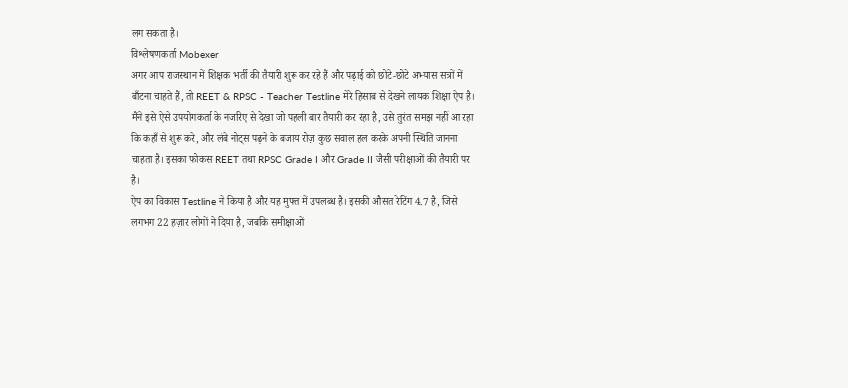लग सकता है।
विश्लेषणकर्ता Mobexer
अगर आप राजस्थान में शिक्षक भर्ती की तैयारी शुरू कर रहे हैं और पढ़ाई को छोटे-छोटे अभ्यास सत्रों में बाँटना चाहते हैं, तो REET & RPSC - Teacher Testline मेरे हिसाब से देखने लायक शिक्षा ऐप है। मैंने इसे ऐसे उपयोगकर्ता के नजरिए से देखा जो पहली बार तैयारी कर रहा है, उसे तुरंत समझ नहीं आ रहा कि कहाँ से शुरू करे, और लंबे नोट्स पढ़ने के बजाय रोज़ कुछ सवाल हल करके अपनी स्थिति जानना चाहता है। इसका फोकस REET तथा RPSC Grade I और Grade II जैसी परीक्षाओं की तैयारी पर है।
ऐप का विकास Testline ने किया है और यह मुफ्त में उपलब्ध है। इसकी औसत रेटिंग 4.7 है, जिसे लगभग 22 हज़ार लोगों ने दिया है, जबकि समीक्षाओं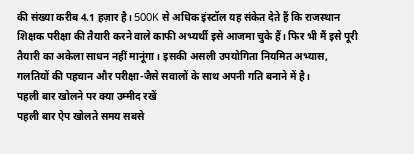की संख्या करीब 4.1 हज़ार है। 500K से अधिक इंस्टॉल यह संकेत देते हैं कि राजस्थान शिक्षक परीक्षा की तैयारी करने वाले काफी अभ्यर्थी इसे आजमा चुके हैं। फिर भी मैं इसे पूरी तैयारी का अकेला साधन नहीं मानूंगा। इसकी असली उपयोगिता नियमित अभ्यास, गलतियों की पहचान और परीक्षा-जैसे सवालों के साथ अपनी गति बनाने में है।
पहली बार खोलने पर क्या उम्मीद रखें
पहली बार ऐप खोलते समय सबसे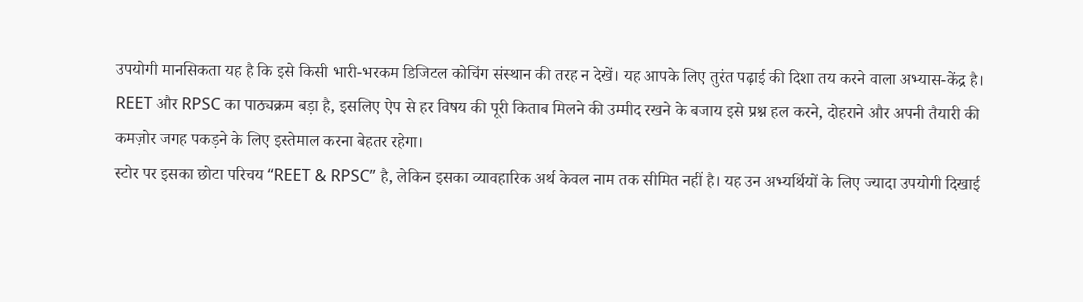उपयोगी मानसिकता यह है कि इसे किसी भारी-भरकम डिजिटल कोचिंग संस्थान की तरह न देखें। यह आपके लिए तुरंत पढ़ाई की दिशा तय करने वाला अभ्यास-केंद्र है। REET और RPSC का पाठ्यक्रम बड़ा है, इसलिए ऐप से हर विषय की पूरी किताब मिलने की उम्मीद रखने के बजाय इसे प्रश्न हल करने, दोहराने और अपनी तैयारी की कमज़ोर जगह पकड़ने के लिए इस्तेमाल करना बेहतर रहेगा।
स्टोर पर इसका छोटा परिचय “REET & RPSC” है, लेकिन इसका व्यावहारिक अर्थ केवल नाम तक सीमित नहीं है। यह उन अभ्यर्थियों के लिए ज्यादा उपयोगी दिखाई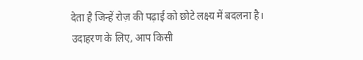देता है जिन्हें रोज़ की पढ़ाई को छोटे लक्ष्य में बदलना है। उदाहरण के लिए, आप किसी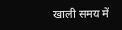खाली समय में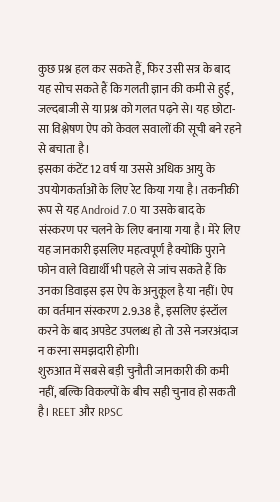कुछ प्रश्न हल कर सकते हैं, फिर उसी सत्र के बाद यह सोच सकते हैं कि गलती ज्ञान की कमी से हुई, जल्दबाजी से या प्रश्न को गलत पढ़ने से। यह छोटा-सा विश्लेषण ऐप को केवल सवालों की सूची बने रहने से बचाता है।
इसका कंटेंट 12 वर्ष या उससे अधिक आयु के उपयोगकर्ताओं के लिए रेट किया गया है। तकनीकी रूप से यह Android 7.0 या उसके बाद के संस्करण पर चलने के लिए बनाया गया है। मेरे लिए यह जानकारी इसलिए महत्वपूर्ण है क्योंकि पुराने फोन वाले विद्यार्थी भी पहले से जांच सकते हैं कि उनका डिवाइस इस ऐप के अनुकूल है या नहीं। ऐप का वर्तमान संस्करण 2.9.38 है, इसलिए इंस्टॉल करने के बाद अपडेट उपलब्ध हो तो उसे नजरअंदाज न करना समझदारी होगी।
शुरुआत में सबसे बड़ी चुनौती जानकारी की कमी नहीं, बल्कि विकल्पों के बीच सही चुनाव हो सकती है। REET और RPSC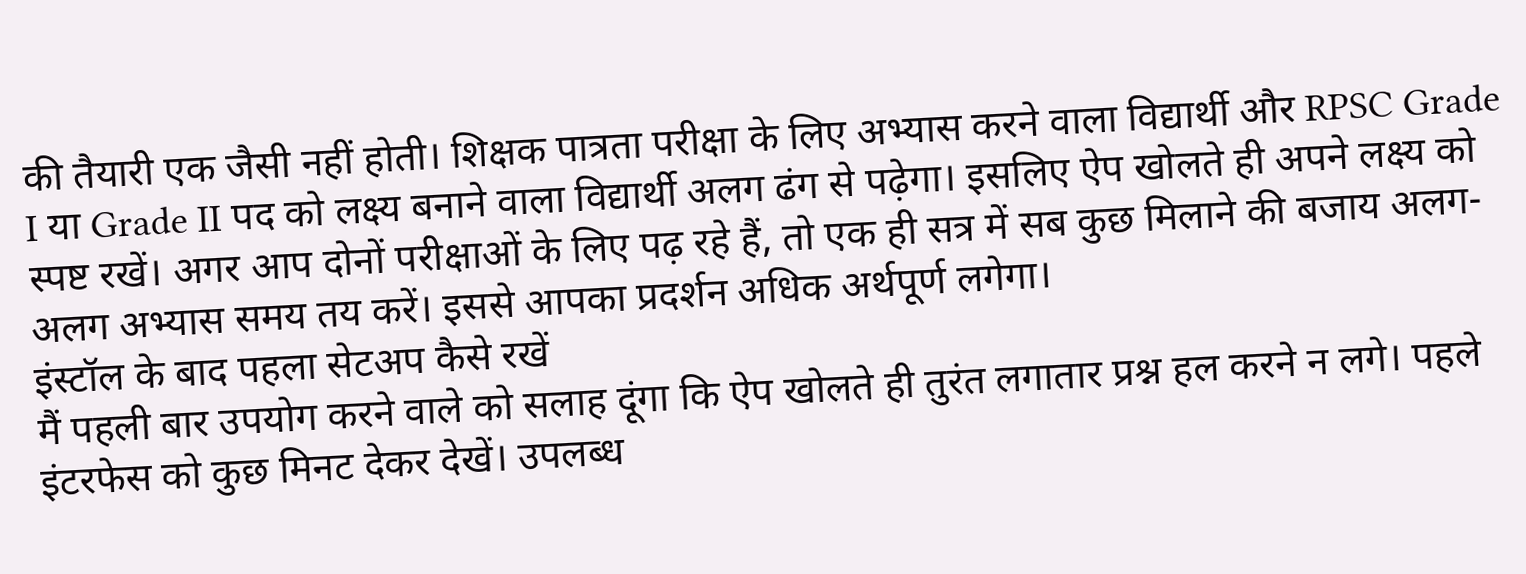की तैयारी एक जैसी नहीं होती। शिक्षक पात्रता परीक्षा के लिए अभ्यास करने वाला विद्यार्थी और RPSC Grade I या Grade II पद को लक्ष्य बनाने वाला विद्यार्थी अलग ढंग से पढ़ेगा। इसलिए ऐप खोलते ही अपने लक्ष्य को स्पष्ट रखें। अगर आप दोनों परीक्षाओं के लिए पढ़ रहे हैं, तो एक ही सत्र में सब कुछ मिलाने की बजाय अलग-अलग अभ्यास समय तय करें। इससे आपका प्रदर्शन अधिक अर्थपूर्ण लगेगा।
इंस्टॉल के बाद पहला सेटअप कैसे रखें
मैं पहली बार उपयोग करने वाले को सलाह दूंगा कि ऐप खोलते ही तुरंत लगातार प्रश्न हल करने न लगे। पहले इंटरफेस को कुछ मिनट देकर देखें। उपलब्ध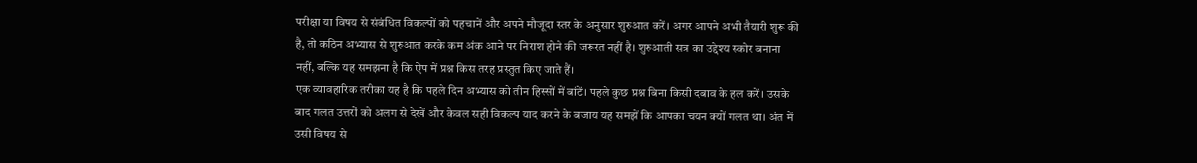परीक्षा या विषय से संबंधित विकल्पों को पहचानें और अपने मौजूदा स्तर के अनुसार शुरुआत करें। अगर आपने अभी तैयारी शुरू की है, तो कठिन अभ्यास से शुरुआत करके कम अंक आने पर निराश होने की जरूरत नहीं है। शुरुआती सत्र का उद्देश्य स्कोर बनाना नहीं, बल्कि यह समझना है कि ऐप में प्रश्न किस तरह प्रस्तुत किए जाते हैं।
एक व्यावहारिक तरीका यह है कि पहले दिन अभ्यास को तीन हिस्सों में बांटें। पहले कुछ प्रश्न बिना किसी दबाव के हल करें। उसके बाद गलत उत्तरों को अलग से देखें और केवल सही विकल्प याद करने के बजाय यह समझें कि आपका चयन क्यों गलत था। अंत में उसी विषय से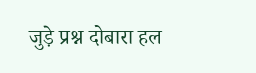जुड़े प्रश्न दोबारा हल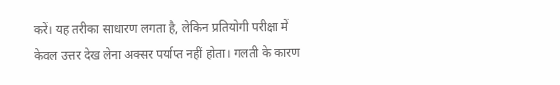करें। यह तरीका साधारण लगता है, लेकिन प्रतियोगी परीक्षा में केवल उत्तर देख लेना अक्सर पर्याप्त नहीं होता। गलती के कारण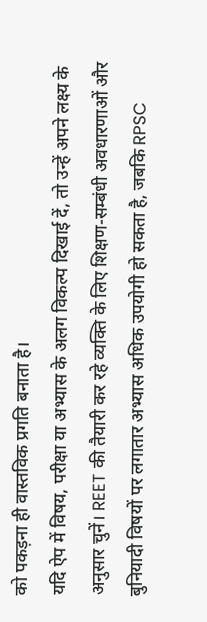को पकड़ना ही वास्तविक प्रगति बनाता है।
यदि ऐप में विषय, परीक्षा या अभ्यास के अलग विकल्प दिखाई दें, तो उन्हें अपने लक्ष्य के अनुसार चुनें। REET की तैयारी कर रहे व्यक्ति के लिए शिक्षण-सम्बंधी अवधारणाओं और बुनियादी विषयों पर लगातार अभ्यास अधिक उपयोगी हो सकता है, जबकि RPSC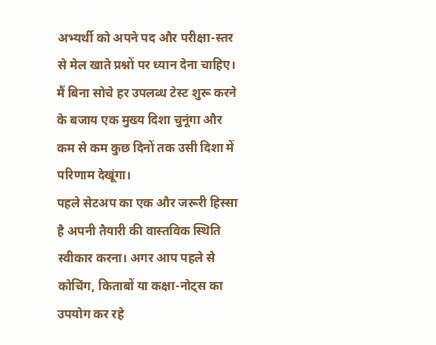अभ्यर्थी को अपने पद और परीक्षा-स्तर से मेल खाते प्रश्नों पर ध्यान देना चाहिए। मैं बिना सोचे हर उपलब्ध टेस्ट शुरू करने के बजाय एक मुख्य दिशा चुनूंगा और कम से कम कुछ दिनों तक उसी दिशा में परिणाम देखूंगा।
पहले सेटअप का एक और जरूरी हिस्सा है अपनी तैयारी की वास्तविक स्थिति स्वीकार करना। अगर आप पहले से कोचिंग, किताबों या कक्षा-नोट्स का उपयोग कर रहे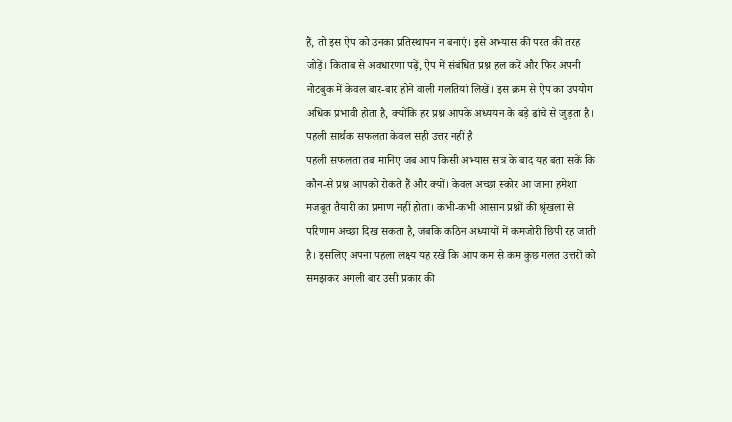हैं, तो इस ऐप को उनका प्रतिस्थापन न बनाएं। इसे अभ्यास की परत की तरह जोड़ें। किताब से अवधारणा पढ़ें, ऐप में संबंधित प्रश्न हल करें और फिर अपनी नोटबुक में केवल बार-बार होने वाली गलतियां लिखें। इस क्रम से ऐप का उपयोग अधिक प्रभावी होता है, क्योंकि हर प्रश्न आपके अध्ययन के बड़े ढांचे से जुड़ता है।
पहली सार्थक सफलता केवल सही उत्तर नहीं है
पहली सफलता तब मानिए जब आप किसी अभ्यास सत्र के बाद यह बता सकें कि कौन-से प्रश्न आपको रोकते हैं और क्यों। केवल अच्छा स्कोर आ जाना हमेशा मजबूत तैयारी का प्रमाण नहीं होता। कभी-कभी आसान प्रश्नों की श्रृंखला से परिणाम अच्छा दिख सकता है, जबकि कठिन अध्यायों में कमजोरी छिपी रह जाती है। इसलिए अपना पहला लक्ष्य यह रखें कि आप कम से कम कुछ गलत उत्तरों को समझकर अगली बार उसी प्रकार की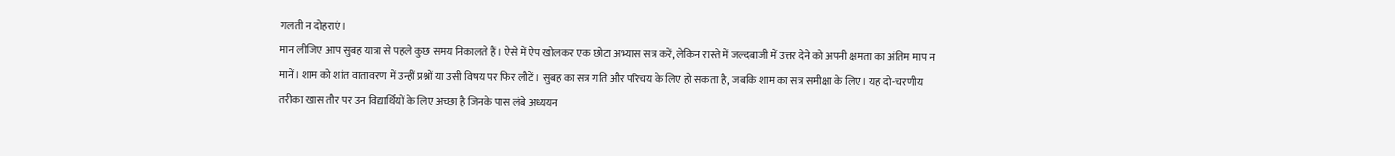गलती न दोहराएं।
मान लीजिए आप सुबह यात्रा से पहले कुछ समय निकालते हैं। ऐसे में ऐप खोलकर एक छोटा अभ्यास सत्र करें, लेकिन रास्ते में जल्दबाजी में उत्तर देने को अपनी क्षमता का अंतिम माप न मानें। शाम को शांत वातावरण में उन्हीं प्रश्नों या उसी विषय पर फिर लौटें। सुबह का सत्र गति और परिचय के लिए हो सकता है, जबकि शाम का सत्र समीक्षा के लिए। यह दो-चरणीय तरीका खास तौर पर उन विद्यार्थियों के लिए अच्छा है जिनके पास लंबे अध्ययन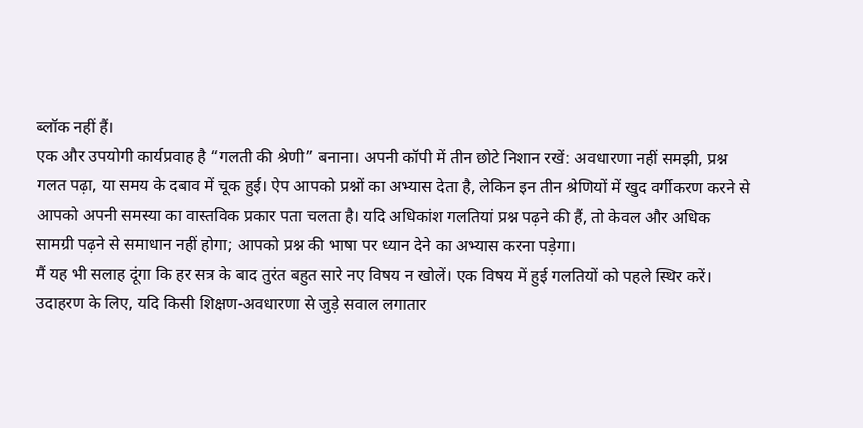ब्लॉक नहीं हैं।
एक और उपयोगी कार्यप्रवाह है “गलती की श्रेणी” बनाना। अपनी कॉपी में तीन छोटे निशान रखें: अवधारणा नहीं समझी, प्रश्न गलत पढ़ा, या समय के दबाव में चूक हुई। ऐप आपको प्रश्नों का अभ्यास देता है, लेकिन इन तीन श्रेणियों में खुद वर्गीकरण करने से आपको अपनी समस्या का वास्तविक प्रकार पता चलता है। यदि अधिकांश गलतियां प्रश्न पढ़ने की हैं, तो केवल और अधिक सामग्री पढ़ने से समाधान नहीं होगा; आपको प्रश्न की भाषा पर ध्यान देने का अभ्यास करना पड़ेगा।
मैं यह भी सलाह दूंगा कि हर सत्र के बाद तुरंत बहुत सारे नए विषय न खोलें। एक विषय में हुई गलतियों को पहले स्थिर करें। उदाहरण के लिए, यदि किसी शिक्षण-अवधारणा से जुड़े सवाल लगातार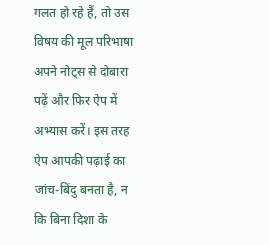गलत हो रहे हैं, तो उस विषय की मूल परिभाषा अपने नोट्स से दोबारा पढ़ें और फिर ऐप में अभ्यास करें। इस तरह ऐप आपकी पढ़ाई का जांच-बिंदु बनता है, न कि बिना दिशा के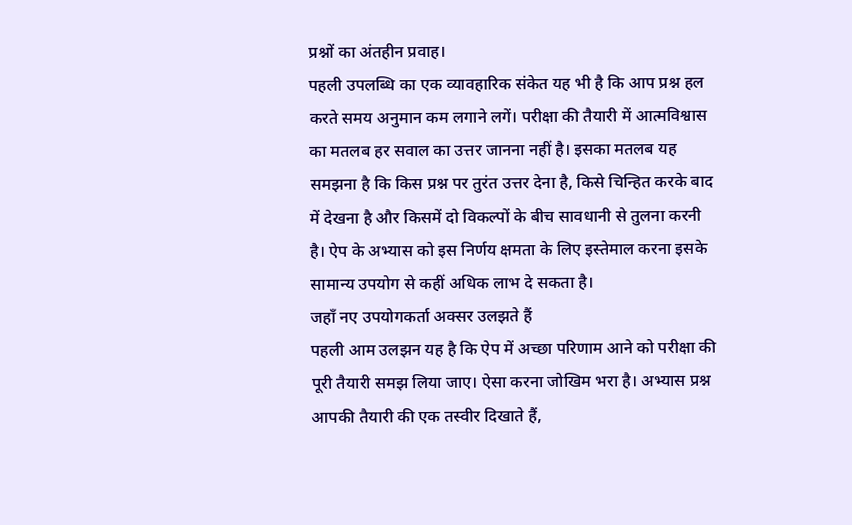प्रश्नों का अंतहीन प्रवाह।
पहली उपलब्धि का एक व्यावहारिक संकेत यह भी है कि आप प्रश्न हल करते समय अनुमान कम लगाने लगें। परीक्षा की तैयारी में आत्मविश्वास का मतलब हर सवाल का उत्तर जानना नहीं है। इसका मतलब यह समझना है कि किस प्रश्न पर तुरंत उत्तर देना है, किसे चिन्हित करके बाद में देखना है और किसमें दो विकल्पों के बीच सावधानी से तुलना करनी है। ऐप के अभ्यास को इस निर्णय क्षमता के लिए इस्तेमाल करना इसके सामान्य उपयोग से कहीं अधिक लाभ दे सकता है।
जहाँ नए उपयोगकर्ता अक्सर उलझते हैं
पहली आम उलझन यह है कि ऐप में अच्छा परिणाम आने को परीक्षा की पूरी तैयारी समझ लिया जाए। ऐसा करना जोखिम भरा है। अभ्यास प्रश्न आपकी तैयारी की एक तस्वीर दिखाते हैं,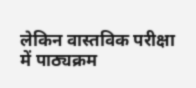लेकिन वास्तविक परीक्षा में पाठ्यक्रम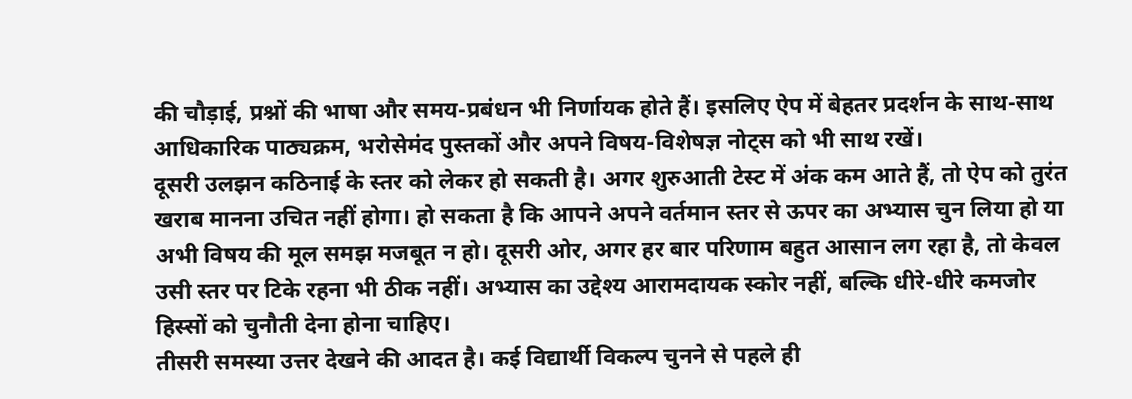की चौड़ाई, प्रश्नों की भाषा और समय-प्रबंधन भी निर्णायक होते हैं। इसलिए ऐप में बेहतर प्रदर्शन के साथ-साथ आधिकारिक पाठ्यक्रम, भरोसेमंद पुस्तकों और अपने विषय-विशेषज्ञ नोट्स को भी साथ रखें।
दूसरी उलझन कठिनाई के स्तर को लेकर हो सकती है। अगर शुरुआती टेस्ट में अंक कम आते हैं, तो ऐप को तुरंत खराब मानना उचित नहीं होगा। हो सकता है कि आपने अपने वर्तमान स्तर से ऊपर का अभ्यास चुन लिया हो या अभी विषय की मूल समझ मजबूत न हो। दूसरी ओर, अगर हर बार परिणाम बहुत आसान लग रहा है, तो केवल उसी स्तर पर टिके रहना भी ठीक नहीं। अभ्यास का उद्देश्य आरामदायक स्कोर नहीं, बल्कि धीरे-धीरे कमजोर हिस्सों को चुनौती देना होना चाहिए।
तीसरी समस्या उत्तर देखने की आदत है। कई विद्यार्थी विकल्प चुनने से पहले ही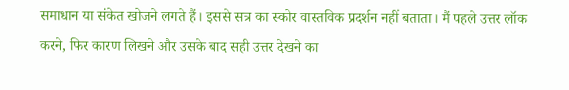समाधान या संकेत खोजने लगते हैं। इससे सत्र का स्कोर वास्तविक प्रदर्शन नहीं बताता। मैं पहले उत्तर लॉक करने, फिर कारण लिखने और उसके बाद सही उत्तर देखने का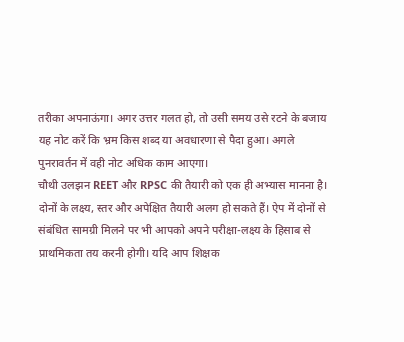तरीका अपनाऊंगा। अगर उत्तर गलत हो, तो उसी समय उसे रटने के बजाय यह नोट करें कि भ्रम किस शब्द या अवधारणा से पैदा हुआ। अगले पुनरावर्तन में वही नोट अधिक काम आएगा।
चौथी उलझन REET और RPSC की तैयारी को एक ही अभ्यास मानना है। दोनों के लक्ष्य, स्तर और अपेक्षित तैयारी अलग हो सकते हैं। ऐप में दोनों से संबंधित सामग्री मिलने पर भी आपको अपने परीक्षा-लक्ष्य के हिसाब से प्राथमिकता तय करनी होगी। यदि आप शिक्षक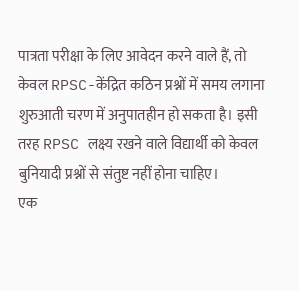पात्रता परीक्षा के लिए आवेदन करने वाले हैं, तो केवल RPSC-केंद्रित कठिन प्रश्नों में समय लगाना शुरुआती चरण में अनुपातहीन हो सकता है। इसी तरह RPSC लक्ष्य रखने वाले विद्यार्थी को केवल बुनियादी प्रश्नों से संतुष्ट नहीं होना चाहिए।
एक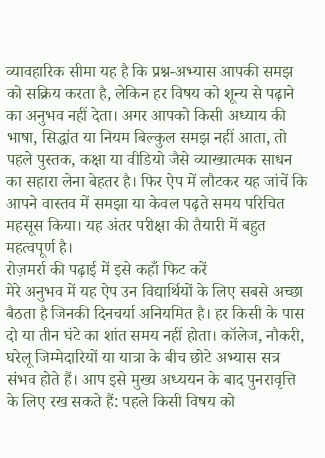व्यावहारिक सीमा यह है कि प्रश्न-अभ्यास आपकी समझ को सक्रिय करता है, लेकिन हर विषय को शून्य से पढ़ाने का अनुभव नहीं देता। अगर आपको किसी अध्याय की भाषा, सिद्धांत या नियम बिल्कुल समझ नहीं आता, तो पहले पुस्तक, कक्षा या वीडियो जैसे व्याख्यात्मक साधन का सहारा लेना बेहतर है। फिर ऐप में लौटकर यह जांचें कि आपने वास्तव में समझा या केवल पढ़ते समय परिचित महसूस किया। यह अंतर परीक्षा की तैयारी में बहुत महत्वपूर्ण है।
रोज़मर्रा की पढ़ाई में इसे कहाँ फिट करें
मेरे अनुभव में यह ऐप उन विद्यार्थियों के लिए सबसे अच्छा बैठता है जिनकी दिनचर्या अनियमित है। हर किसी के पास दो या तीन घंटे का शांत समय नहीं होता। कॉलेज, नौकरी, घरेलू जिम्मेदारियों या यात्रा के बीच छोटे अभ्यास सत्र संभव होते हैं। आप इसे मुख्य अध्ययन के बाद पुनरावृत्ति के लिए रख सकते हैं: पहले किसी विषय को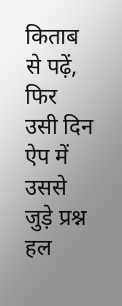किताब से पढ़ें, फिर उसी दिन ऐप में उससे जुड़े प्रश्न हल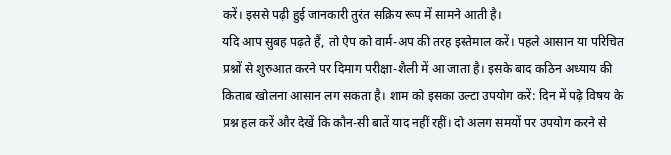करें। इससे पढ़ी हुई जानकारी तुरंत सक्रिय रूप में सामने आती है।
यदि आप सुबह पढ़ते हैं, तो ऐप को वार्म-अप की तरह इस्तेमाल करें। पहले आसान या परिचित प्रश्नों से शुरुआत करने पर दिमाग परीक्षा-शैली में आ जाता है। इसके बाद कठिन अध्याय की किताब खोलना आसान लग सकता है। शाम को इसका उल्टा उपयोग करें: दिन में पढ़े विषय के प्रश्न हल करें और देखें कि कौन-सी बातें याद नहीं रहीं। दो अलग समयों पर उपयोग करने से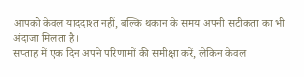आपको केवल याददाश्त नहीं, बल्कि थकान के समय अपनी सटीकता का भी अंदाजा मिलता है।
सप्ताह में एक दिन अपने परिणामों की समीक्षा करें, लेकिन केवल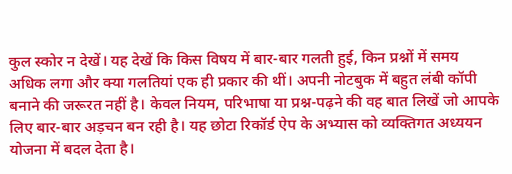कुल स्कोर न देखें। यह देखें कि किस विषय में बार-बार गलती हुई, किन प्रश्नों में समय अधिक लगा और क्या गलतियां एक ही प्रकार की थीं। अपनी नोटबुक में बहुत लंबी कॉपी बनाने की जरूरत नहीं है। केवल नियम, परिभाषा या प्रश्न-पढ़ने की वह बात लिखें जो आपके लिए बार-बार अड़चन बन रही है। यह छोटा रिकॉर्ड ऐप के अभ्यास को व्यक्तिगत अध्ययन योजना में बदल देता है।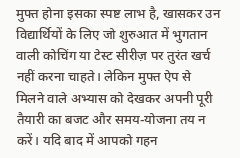मुफ्त होना इसका स्पष्ट लाभ है, खासकर उन विद्यार्थियों के लिए जो शुरुआत में भुगतान वाली कोचिंग या टेस्ट सीरीज़ पर तुरंत खर्च नहीं करना चाहते। लेकिन मुफ्त ऐप से मिलने वाले अभ्यास को देखकर अपनी पूरी तैयारी का बजट और समय-योजना तय न करें। यदि बाद में आपको गहन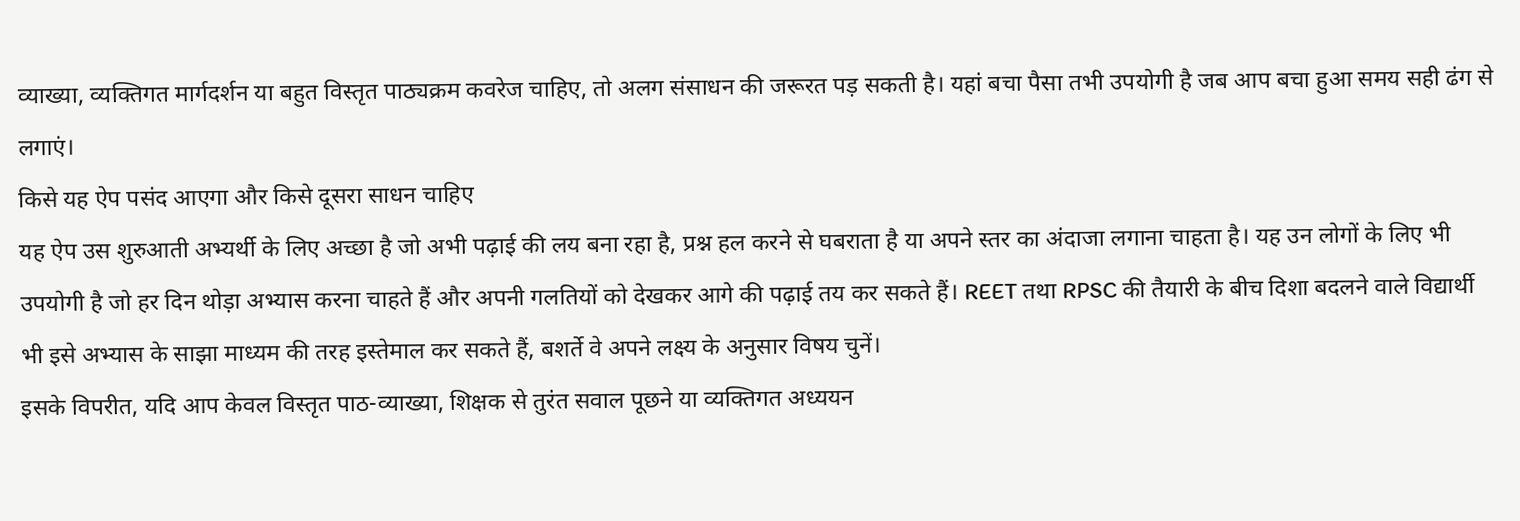व्याख्या, व्यक्तिगत मार्गदर्शन या बहुत विस्तृत पाठ्यक्रम कवरेज चाहिए, तो अलग संसाधन की जरूरत पड़ सकती है। यहां बचा पैसा तभी उपयोगी है जब आप बचा हुआ समय सही ढंग से लगाएं।
किसे यह ऐप पसंद आएगा और किसे दूसरा साधन चाहिए
यह ऐप उस शुरुआती अभ्यर्थी के लिए अच्छा है जो अभी पढ़ाई की लय बना रहा है, प्रश्न हल करने से घबराता है या अपने स्तर का अंदाजा लगाना चाहता है। यह उन लोगों के लिए भी उपयोगी है जो हर दिन थोड़ा अभ्यास करना चाहते हैं और अपनी गलतियों को देखकर आगे की पढ़ाई तय कर सकते हैं। REET तथा RPSC की तैयारी के बीच दिशा बदलने वाले विद्यार्थी भी इसे अभ्यास के साझा माध्यम की तरह इस्तेमाल कर सकते हैं, बशर्ते वे अपने लक्ष्य के अनुसार विषय चुनें।
इसके विपरीत, यदि आप केवल विस्तृत पाठ-व्याख्या, शिक्षक से तुरंत सवाल पूछने या व्यक्तिगत अध्ययन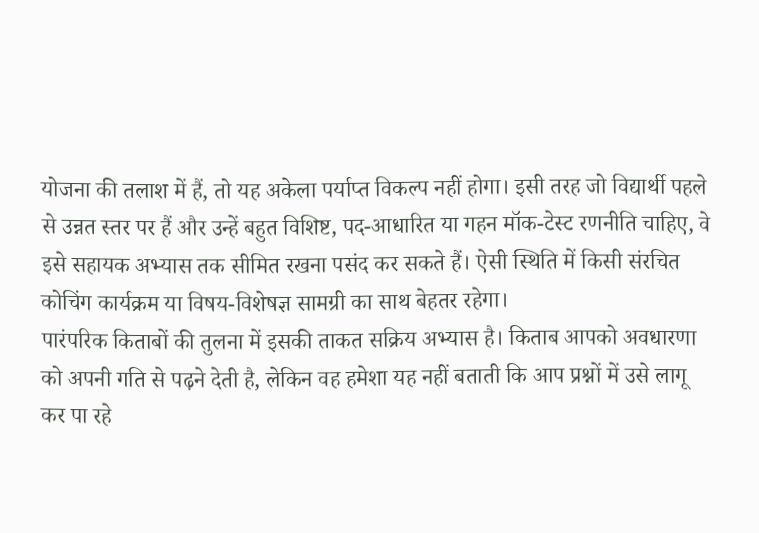योजना की तलाश में हैं, तो यह अकेला पर्याप्त विकल्प नहीं होगा। इसी तरह जो विद्यार्थी पहले से उन्नत स्तर पर हैं और उन्हें बहुत विशिष्ट, पद-आधारित या गहन मॉक-टेस्ट रणनीति चाहिए, वे इसे सहायक अभ्यास तक सीमित रखना पसंद कर सकते हैं। ऐसी स्थिति में किसी संरचित कोचिंग कार्यक्रम या विषय-विशेषज्ञ सामग्री का साथ बेहतर रहेगा।
पारंपरिक किताबों की तुलना में इसकी ताकत सक्रिय अभ्यास है। किताब आपको अवधारणा को अपनी गति से पढ़ने देती है, लेकिन वह हमेशा यह नहीं बताती कि आप प्रश्नों में उसे लागू कर पा रहे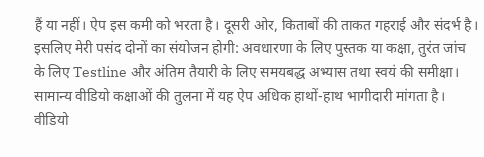हैं या नहीं। ऐप इस कमी को भरता है। दूसरी ओर, किताबों की ताकत गहराई और संदर्भ है। इसलिए मेरी पसंद दोनों का संयोजन होगी: अवधारणा के लिए पुस्तक या कक्षा, तुरंत जांच के लिए Testline और अंतिम तैयारी के लिए समयबद्ध अभ्यास तथा स्वयं की समीक्षा।
सामान्य वीडियो कक्षाओं की तुलना में यह ऐप अधिक हाथों-हाथ भागीदारी मांगता है। वीडियो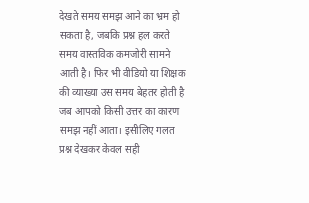देखते समय समझ आने का भ्रम हो सकता है, जबकि प्रश्न हल करते समय वास्तविक कमजोरी सामने आती है। फिर भी वीडियो या शिक्षक की व्याख्या उस समय बेहतर होती है जब आपको किसी उत्तर का कारण समझ नहीं आता। इसीलिए गलत प्रश्न देखकर केवल सही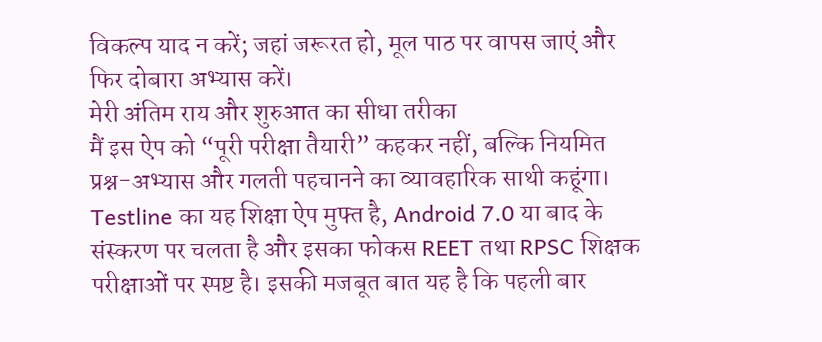विकल्प याद न करें; जहां जरूरत हो, मूल पाठ पर वापस जाएं और फिर दोबारा अभ्यास करें।
मेरी अंतिम राय और शुरुआत का सीधा तरीका
मैं इस ऐप को “पूरी परीक्षा तैयारी” कहकर नहीं, बल्कि नियमित प्रश्न-अभ्यास और गलती पहचानने का व्यावहारिक साथी कहूंगा। Testline का यह शिक्षा ऐप मुफ्त है, Android 7.0 या बाद के संस्करण पर चलता है और इसका फोकस REET तथा RPSC शिक्षक परीक्षाओं पर स्पष्ट है। इसकी मजबूत बात यह है कि पहली बार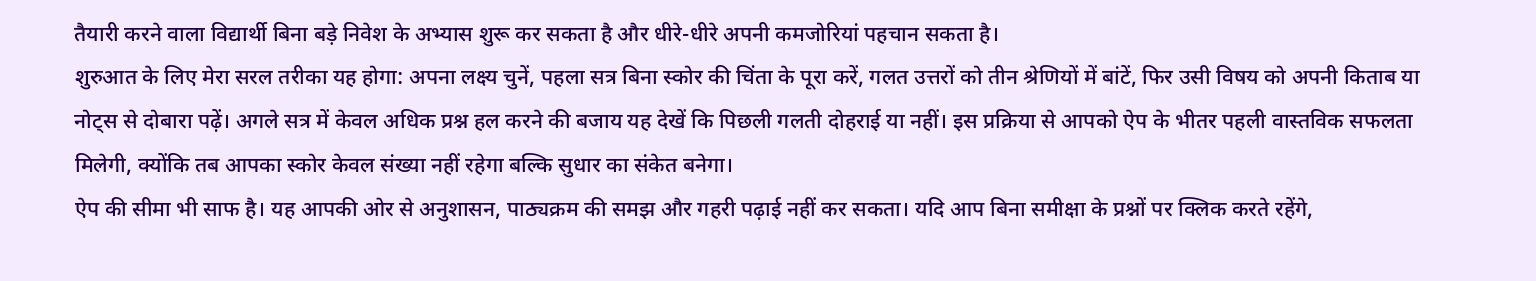तैयारी करने वाला विद्यार्थी बिना बड़े निवेश के अभ्यास शुरू कर सकता है और धीरे-धीरे अपनी कमजोरियां पहचान सकता है।
शुरुआत के लिए मेरा सरल तरीका यह होगा: अपना लक्ष्य चुनें, पहला सत्र बिना स्कोर की चिंता के पूरा करें, गलत उत्तरों को तीन श्रेणियों में बांटें, फिर उसी विषय को अपनी किताब या नोट्स से दोबारा पढ़ें। अगले सत्र में केवल अधिक प्रश्न हल करने की बजाय यह देखें कि पिछली गलती दोहराई या नहीं। इस प्रक्रिया से आपको ऐप के भीतर पहली वास्तविक सफलता मिलेगी, क्योंकि तब आपका स्कोर केवल संख्या नहीं रहेगा बल्कि सुधार का संकेत बनेगा।
ऐप की सीमा भी साफ है। यह आपकी ओर से अनुशासन, पाठ्यक्रम की समझ और गहरी पढ़ाई नहीं कर सकता। यदि आप बिना समीक्षा के प्रश्नों पर क्लिक करते रहेंगे,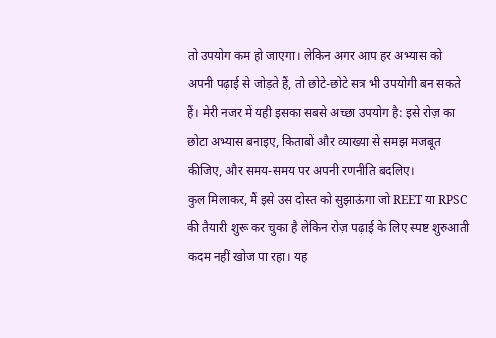तो उपयोग कम हो जाएगा। लेकिन अगर आप हर अभ्यास को अपनी पढ़ाई से जोड़ते हैं, तो छोटे-छोटे सत्र भी उपयोगी बन सकते हैं। मेरी नजर में यही इसका सबसे अच्छा उपयोग है: इसे रोज़ का छोटा अभ्यास बनाइए, किताबों और व्याख्या से समझ मजबूत कीजिए, और समय-समय पर अपनी रणनीति बदलिए।
कुल मिलाकर, मैं इसे उस दोस्त को सुझाऊंगा जो REET या RPSC की तैयारी शुरू कर चुका है लेकिन रोज़ पढ़ाई के लिए स्पष्ट शुरुआती कदम नहीं खोज पा रहा। यह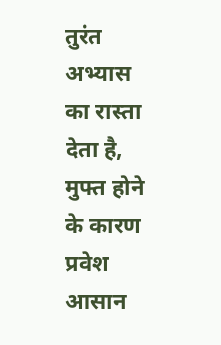तुरंत अभ्यास का रास्ता देता है, मुफ्त होने के कारण प्रवेश आसान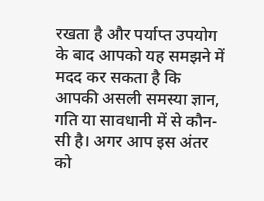रखता है और पर्याप्त उपयोग के बाद आपको यह समझने में मदद कर सकता है कि आपकी असली समस्या ज्ञान, गति या सावधानी में से कौन-सी है। अगर आप इस अंतर को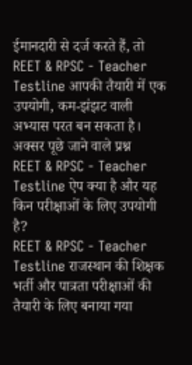ईमानदारी से दर्ज करते हैं, तो REET & RPSC - Teacher Testline आपकी तैयारी में एक उपयोगी, कम-झंझट वाली अभ्यास परत बन सकता है।
अक्सर पूछे जाने वाले प्रश्न
REET & RPSC - Teacher Testline ऐप क्या है और यह किन परीक्षाओं के लिए उपयोगी है?
REET & RPSC - Teacher Testline राजस्थान की शिक्षक भर्ती और पात्रता परीक्षाओं की तैयारी के लिए बनाया गया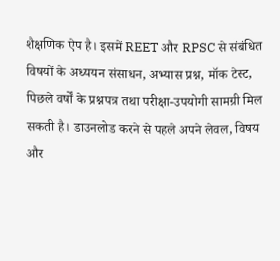शैक्षणिक ऐप है। इसमें REET और RPSC से संबंधित विषयों के अध्ययन संसाधन, अभ्यास प्रश्न, मॉक टेस्ट, पिछले वर्षों के प्रश्नपत्र तथा परीक्षा-उपयोगी सामग्री मिल सकती है। डाउनलोड करने से पहले अपने लेवल, विषय और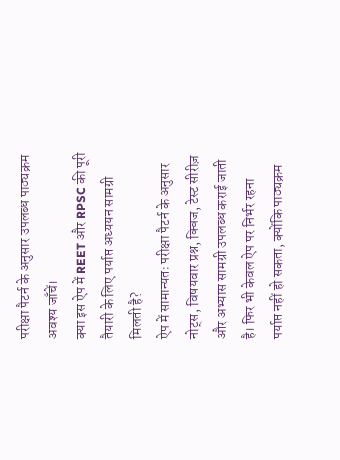परीक्षा पैटर्न के अनुसार उपलब्ध पाठ्यक्रम अवश्य जाँचें।
क्या इस ऐप में REET और RPSC की पूरी तैयारी के लिए पर्याप्त अध्ययन सामग्री मिलती है?
ऐप में सामान्यतः परीक्षा पैटर्न के अनुसार नोट्स, विषयवार प्रश्न, क्विज, टेस्ट सीरीज़ और अभ्यास सामग्री उपलब्ध कराई जाती है। फिर भी केवल ऐप पर निर्भर रहना पर्याप्त नहीं हो सकता, क्योंकि पाठ्यक्रम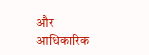और आधिकारिक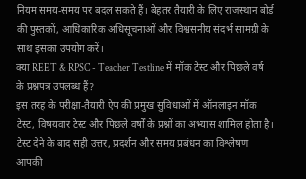नियम समय-समय पर बदल सकते हैं। बेहतर तैयारी के लिए राजस्थान बोर्ड की पुस्तकों, आधिकारिक अधिसूचनाओं और विश्वसनीय संदर्भ सामग्री के साथ इसका उपयोग करें।
क्या REET & RPSC - Teacher Testline में मॉक टेस्ट और पिछले वर्ष के प्रश्नपत्र उपलब्ध हैं?
इस तरह के परीक्षा-तैयारी ऐप की प्रमुख सुविधाओं में ऑनलाइन मॉक टेस्ट, विषयवार टेस्ट और पिछले वर्षों के प्रश्नों का अभ्यास शामिल होता है। टेस्ट देने के बाद सही उत्तर, प्रदर्शन और समय प्रबंधन का विश्लेषण आपकी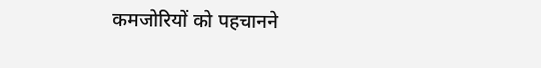कमजोरियों को पहचानने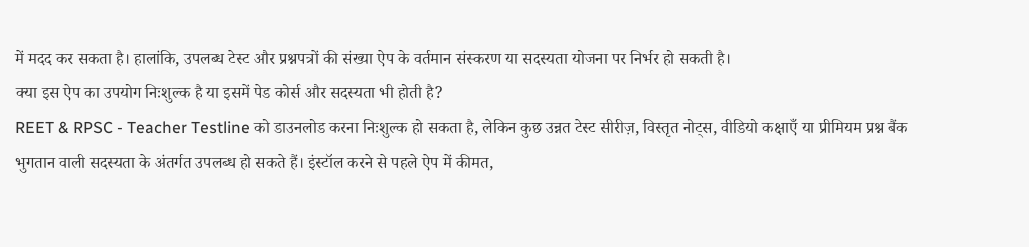में मदद कर सकता है। हालांकि, उपलब्ध टेस्ट और प्रश्नपत्रों की संख्या ऐप के वर्तमान संस्करण या सदस्यता योजना पर निर्भर हो सकती है।
क्या इस ऐप का उपयोग निःशुल्क है या इसमें पेड कोर्स और सदस्यता भी होती है?
REET & RPSC - Teacher Testline को डाउनलोड करना निःशुल्क हो सकता है, लेकिन कुछ उन्नत टेस्ट सीरीज़, विस्तृत नोट्स, वीडियो कक्षाएँ या प्रीमियम प्रश्न बैंक भुगतान वाली सदस्यता के अंतर्गत उपलब्ध हो सकते हैं। इंस्टॉल करने से पहले ऐप में कीमत,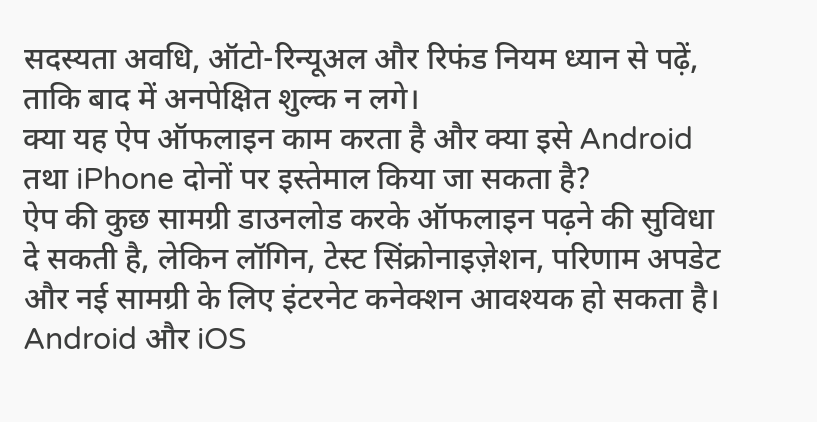सदस्यता अवधि, ऑटो-रिन्यूअल और रिफंड नियम ध्यान से पढ़ें, ताकि बाद में अनपेक्षित शुल्क न लगे।
क्या यह ऐप ऑफलाइन काम करता है और क्या इसे Android तथा iPhone दोनों पर इस्तेमाल किया जा सकता है?
ऐप की कुछ सामग्री डाउनलोड करके ऑफलाइन पढ़ने की सुविधा दे सकती है, लेकिन लॉगिन, टेस्ट सिंक्रोनाइज़ेशन, परिणाम अपडेट और नई सामग्री के लिए इंटरनेट कनेक्शन आवश्यक हो सकता है। Android और iOS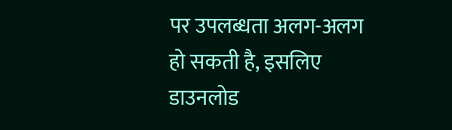पर उपलब्धता अलग-अलग हो सकती है, इसलिए डाउनलोड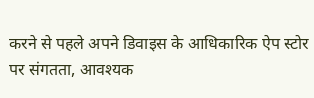करने से पहले अपने डिवाइस के आधिकारिक ऐप स्टोर पर संगतता, आवश्यक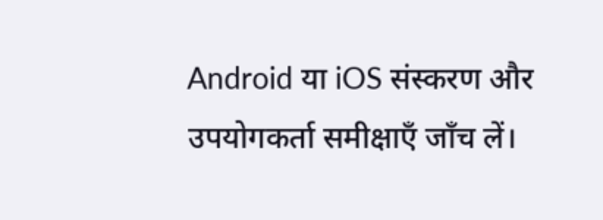Android या iOS संस्करण और उपयोगकर्ता समीक्षाएँ जाँच लें।